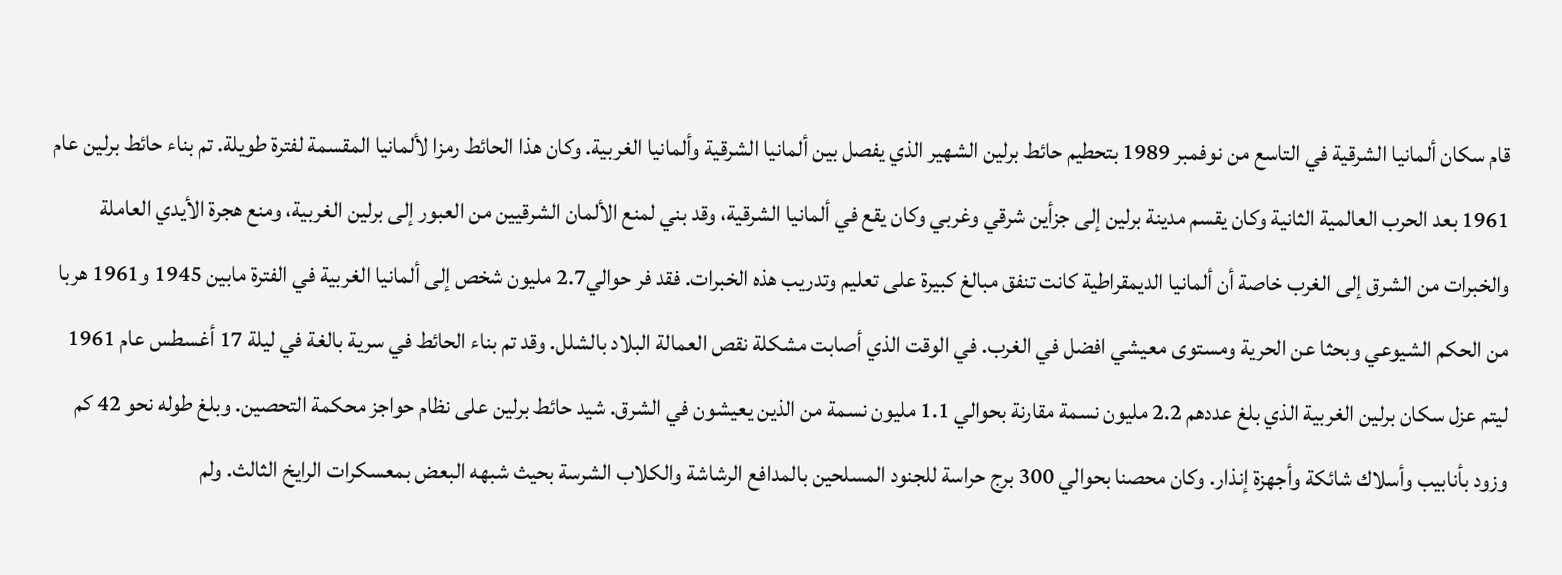قام سكان ألمانيا الشرقية في التاسع من نوفمبر 1989 بتحطيم حائط برلين الشهير الذي يفصل بين ألمانيا الشرقية وألمانيا الغربية. وكان هذا الحائط رمزا لألمانيا المقسمة لفترة طويلة. تم بناء حائط برلين عام 1961 بعد الحرب العالمية الثانية وكان يقسم مدينة برلين إلى جزأين شرقي وغربي وكان يقع في ألمانيا الشرقية، وقد بني لمنع الألمان الشرقيين من العبور إلى برلين الغربية، ومنع هجرة الأيدي العاملة والخبرات من الشرق إلى الغرب خاصة أن ألمانيا الديمقراطية كانت تنفق مبالغ كبيرة على تعليم وتدريب هذه الخبرات. فقد فر حوالي2.7 مليون شخص إلى ألمانيا الغربية في الفترة مابين 1945 و1961 هربا من الحكم الشيوعي وبحثا عن الحرية ومستوى معيشي افضل في الغرب. في الوقت الذي أصابت مشكلة نقص العمالة البلاد بالشلل. وقد تم بناء الحائط في سرية بالغة في ليلة 17 أغسطس عام 1961 ليتم عزل سكان برلين الغربية الذي بلغ عددهم 2.2 مليون نسمة مقارنة بحوالي 1.1 مليون نسمة من الذين يعيشون في الشرق. شيد حائط برلين على نظام حواجز محكمة التحصين. وبلغ طوله نحو 42 كم وزود بأنابيب وأسلاك شائكة وأجهزة إنذار. وكان محصنا بحوالي 300 برج حراسة للجنود المسلحين بالمدافع الرشاشة والكلاب الشرسة بحيث شبهه البعض بمعسكرات الرايخ الثالث. ولم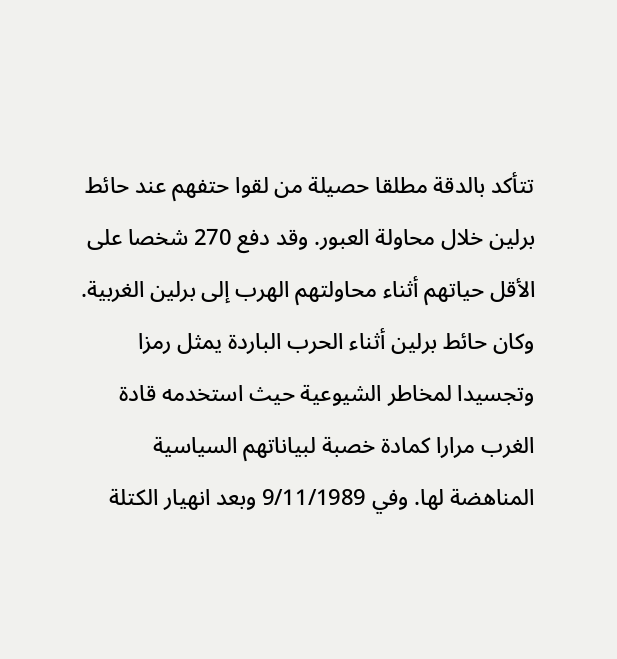تتأكد بالدقة مطلقا حصيلة من لقوا حتفهم عند حائط برلين خلال محاولة العبور. وقد دفع 270 شخصا على الأقل حياتهم أثناء محاولتهم الهرب إلى برلين الغربية. وكان حائط برلين أثناء الحرب الباردة يمثل رمزا وتجسيدا لمخاطر الشيوعية حيث استخدمه قادة الغرب مرارا كمادة خصبة لبياناتهم السياسية المناهضة لها. وفي 9/11/1989 وبعد انهيار الكتلة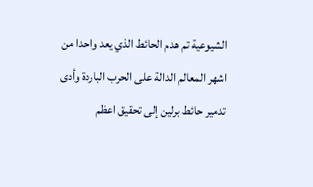الشيوعية تم هدم الحائط الذي يعد واحدا من اشهر المعالم الدالة على الحرب الباردة وأدى تدمير حائط برلين إلى تحقيق اعظم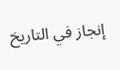إنجاز في التاريخ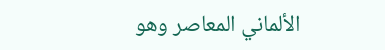الألماني المعاصر وهو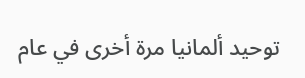توحيد ألمانيا مرة أخرى في عام